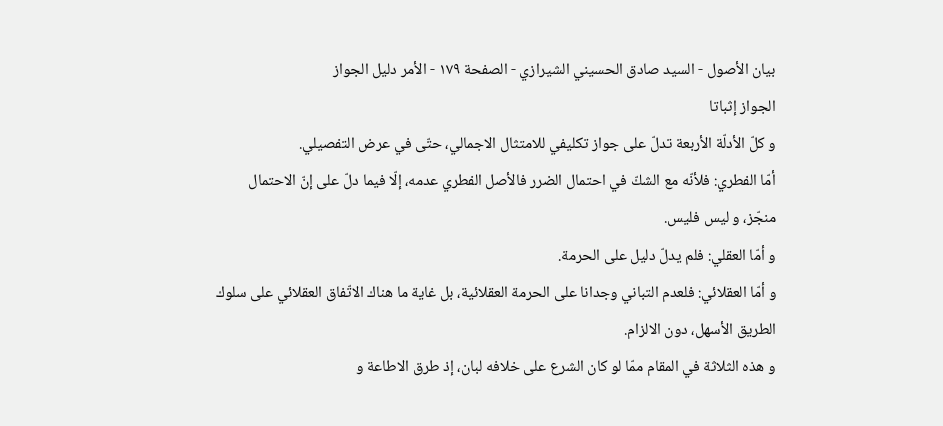بيان الأصول - السيد صادق الحسيني الشيرازي - الصفحة ١٧٩ - الأمر دليل الجواز
الجواز إثباتا
و كلّ الأدلّة الأربعة تدلّ على جواز تكليفي للامتثال الاجمالي، حتّى في عرض التفصيلي.
أمّا الفطري: فلأنّه مع الشكّ في احتمال الضرر فالأصل الفطري عدمه، إلّا فيما دلّ على إنّ الاحتمال منجّز، و ليس فليس.
و أمّا العقلي: فلم يدلّ دليل على الحرمة.
و أمّا العقلائي: فلعدم التباني وجدانا على الحرمة العقلائية، بل غاية ما هناك الاتّفاق العقلائي على سلوك الطريق الأسهل، دون الالزام.
و هذه الثلاثة في المقام ممّا لو كان الشرع على خلافه لبان، إذ طرق الاطاعة و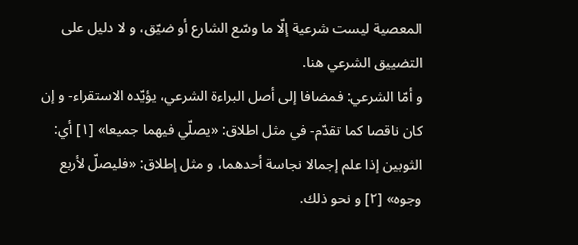المعصية ليست شرعية إلّا ما وسّع الشارع أو ضيّق، و لا دليل على التضييق الشرعي هنا.
و أمّا الشرعي: فمضافا إلى أصل البراءة الشرعي، يؤيّده الاستقراء- و إن كان ناقصا كما تقدّم- في مثل اطلاق: «يصلّي فيهما جميعا» [١] أي: الثوبين إذا علم إجمالا نجاسة أحدهما، و مثل إطلاق: «فليصلّ لأربع وجوه» [٢] و نحو ذلك.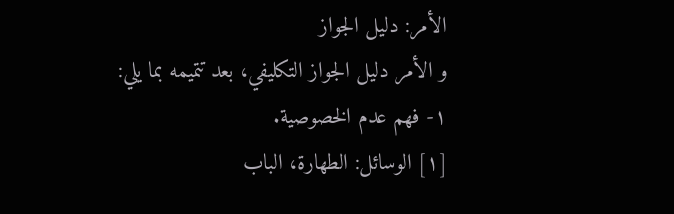الأمر: دليل الجواز
و الأمر دليل الجواز التكليفي، بعد تتميمه بما يلي:
١- فهم عدم الخصوصية.
[١] الوسائل: الطهارة، الباب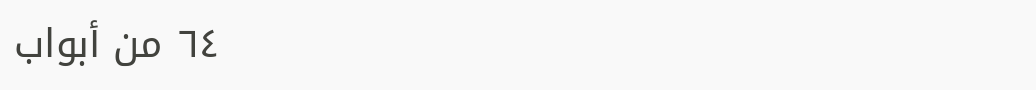٦٤ من أبواب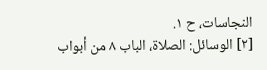النجاسات، ح ١.
[٢] الوسائل: الصلاة، الباب ٨ من أبواب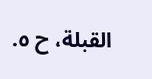القبلة، ح ٥.